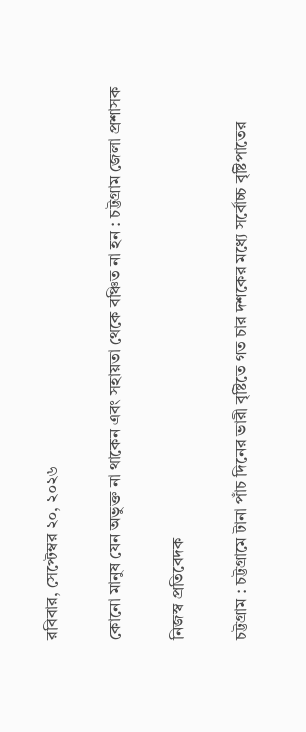রবিবার, সেপ্টেম্বর ২০, ২০২৬

কোনো মানুষ যেন অভুক্ত না থাকেন এবং সহায়তা থেকে বঞ্চিত না হন : চট্টগ্রাম জেলা প্রশাসক

নিজস্ব প্রতিবেদক

চট্টগ্রাম : চট্টগ্রামে টানা পাঁচ দিনের ভারী বৃষ্টিতে গত চার দশকের মধ্যে সর্বোচ্চ বৃষ্টিপাতের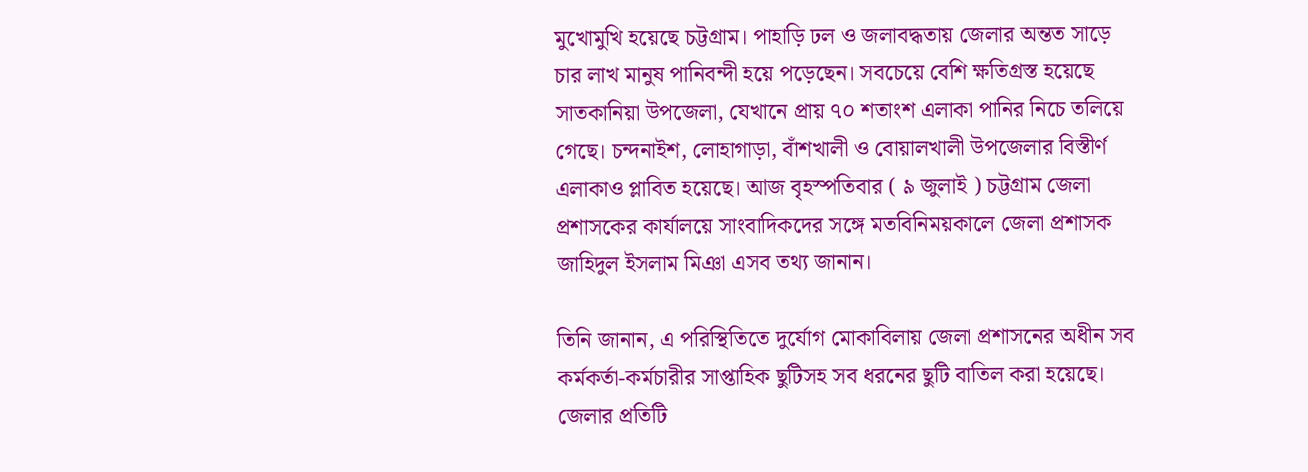মুখোমুখি হয়েছে চট্টগ্রাম। পাহাড়ি ঢল ও জলাবদ্ধতায় জেলার অন্তত সাড়ে চার লাখ মানুষ পানিবন্দী হয়ে পড়েছেন। সবচেয়ে বেশি ক্ষতিগ্রস্ত হয়েছে সাতকানিয়া উপজেলা, যেখানে প্রায় ৭০ শতাংশ এলাকা পানির নিচে তলিয়ে গেছে। চন্দনাইশ, লোহাগাড়া, বাঁশখালী ও বোয়ালখালী উপজেলার বিস্তীর্ণ এলাকাও প্লাবিত হয়েছে। আজ বৃহস্পতিবার ( ৯ জুলাই ) চট্টগ্রাম জেলা প্রশাসকের কার্যালয়ে সাংবাদিকদের সঙ্গে মতবিনিময়কালে জেলা প্রশাসক জাহিদুল ইসলাম মিঞা এসব তথ্য জানান।

তিনি জানান, এ পরিস্থিতিতে দুর্যোগ মোকাবিলায় জেলা প্রশাসনের অধীন সব কর্মকর্তা-কর্মচারীর সাপ্তাহিক ছুটিসহ সব ধরনের ছুটি বাতিল করা হয়েছে। জেলার প্রতিটি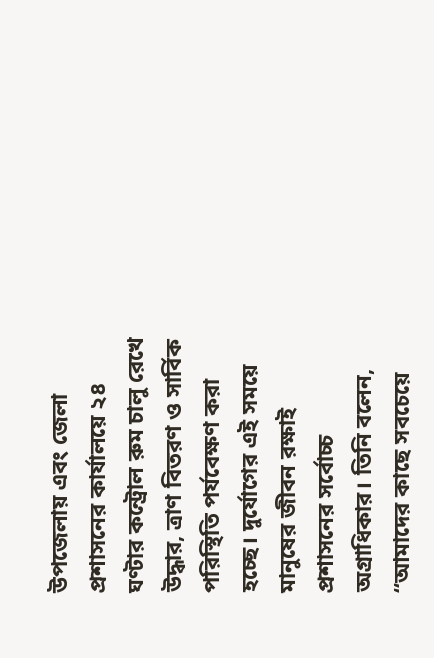উপজেলায় এবং জেলা প্রশাসনের কার্যালয়ে ২৪ ঘণ্টার কন্ট্রোল রুম চালু রেখে উদ্ধার, ত্রাণ বিতরণ ও সার্বিক পরিস্থিতি পর্যবেক্ষণ করা হচ্ছে। দুর্যোগের এই সময়ে মানুষের জীবন রক্ষাই প্রশাসনের সর্বোচ্চ অগ্রাধিকার। তিনি বলেন, “আমাদের কাছে সবচেয়ে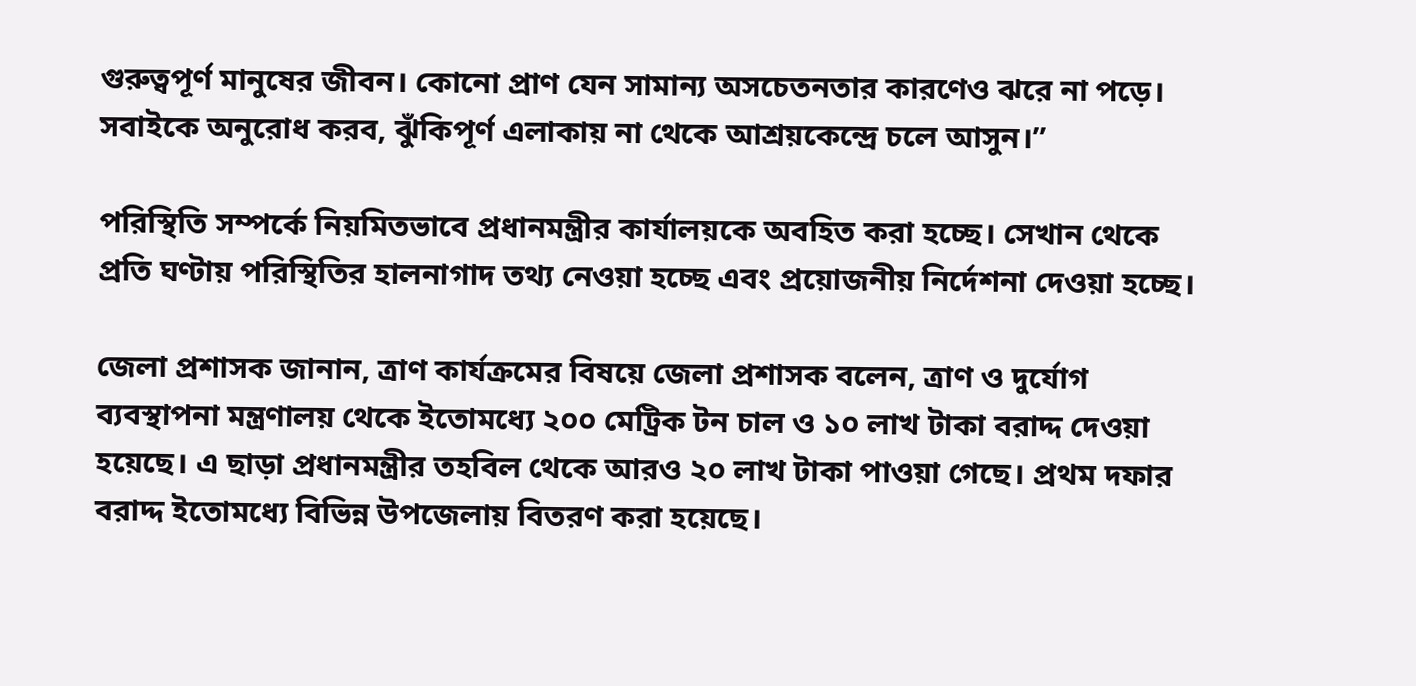গুরুত্বপূর্ণ মানুষের জীবন। কোনো প্রাণ যেন সামান্য অসচেতনতার কারণেও ঝরে না পড়ে। সবাইকে অনুরোধ করব, ঝুঁকিপূর্ণ এলাকায় না থেকে আশ্রয়কেন্দ্রে চলে আসুন।”

পরিস্থিতি সম্পর্কে নিয়মিতভাবে প্রধানমন্ত্রীর কার্যালয়কে অবহিত করা হচ্ছে। সেখান থেকে প্রতি ঘণ্টায় পরিস্থিতির হালনাগাদ তথ্য নেওয়া হচ্ছে এবং প্রয়োজনীয় নির্দেশনা দেওয়া হচ্ছে।

জেলা প্রশাসক জানান, ত্রাণ কার্যক্রমের বিষয়ে জেলা প্রশাসক বলেন, ত্রাণ ও দুর্যোগ ব্যবস্থাপনা মন্ত্রণালয় থেকে ইতোমধ্যে ২০০ মেট্রিক টন চাল ও ১০ লাখ টাকা বরাদ্দ দেওয়া হয়েছে। এ ছাড়া প্রধানমন্ত্রীর তহবিল থেকে আরও ২০ লাখ টাকা পাওয়া গেছে। প্রথম দফার বরাদ্দ ইতোমধ্যে বিভিন্ন উপজেলায় বিতরণ করা হয়েছে।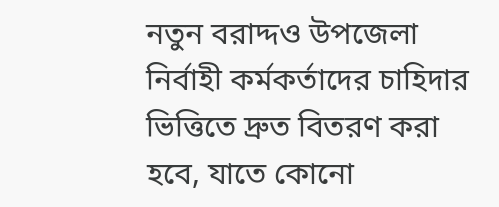নতুন বরাদ্দও উপজেলা নির্বাহী কর্মকর্তাদের চাহিদার ভিত্তিতে দ্রুত বিতরণ করা হবে, যাতে কোনো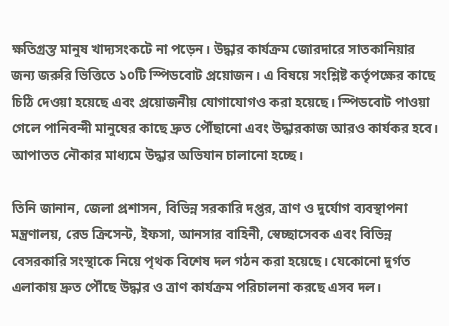ক্ষতিগ্রস্ত মানুষ খাদ্যসংকটে না পড়েন। উদ্ধার কার্যক্রম জোরদারে সাতকানিয়ার জন্য জরুরি ভিত্তিতে ১০টি স্পিডবোট প্রয়োজন। এ বিষয়ে সংশ্লিষ্ট কর্তৃপক্ষের কাছে চিঠি দেওয়া হয়েছে এবং প্রয়োজনীয় যোগাযোগও করা হয়েছে। স্পিডবোট পাওয়া গেলে পানিবন্দী মানুষের কাছে দ্রুত পৌঁছানো এবং উদ্ধারকাজ আরও কার্যকর হবে। আপাতত নৌকার মাধ্যমে উদ্ধার অভিযান চালানো হচ্ছে।

তিনি জানান, জেলা প্রশাসন, বিভিন্ন সরকারি দপ্তর, ত্রাণ ও দুর্যোগ ব্যবস্থাপনা মন্ত্রণালয়, রেড ক্রিসেন্ট, ইফসা, আনসার বাহিনী, স্বেচ্ছাসেবক এবং বিভিন্ন বেসরকারি সংস্থাকে নিয়ে পৃথক বিশেষ দল গঠন করা হয়েছে। যেকোনো দুর্গত এলাকায় দ্রুত পৌঁছে উদ্ধার ও ত্রাণ কার্যক্রম পরিচালনা করছে এসব দল।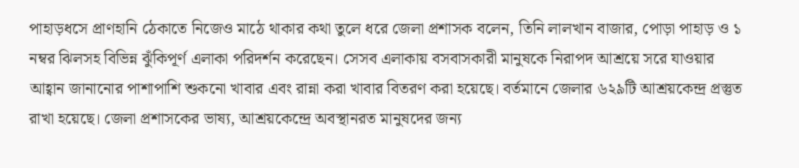পাহাড়ধসে প্রাণহানি ঠেকাতে নিজেও মাঠে থাকার কথা তুলে ধরে জেলা প্রশাসক বলেন, তিনি লালখান বাজার, পোড়া পাহাড় ও ১ নম্বর ঝিলসহ বিভিন্ন ঝুঁকিপূর্ণ এলাকা পরিদর্শন করেছেন। সেসব এলাকায় বসবাসকারী মানুষকে নিরাপদ আশ্রয়ে সরে যাওয়ার আহ্বান জানানোর পাশাপাশি শুকনো খাবার এবং রান্না করা খাবার বিতরণ করা হয়েছে। বর্তমানে জেলার ৬২৯টি আশ্রয়কেন্দ্র প্রস্তুত রাখা হয়েছে। জেলা প্রশাসকের ভাষ্য, আশ্রয়কেন্দ্রে অবস্থানরত মানুষদের জন্য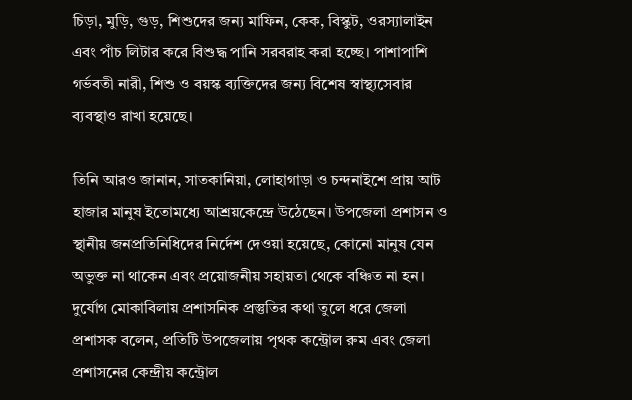চিড়া, মুড়ি, গুড়, শিশুদের জন্য মাফিন, কেক, বিস্কুট, ওরস্যালাইন এবং পাঁচ লিটার করে বিশুদ্ধ পানি সরবরাহ করা হচ্ছে। পাশাপাশি গর্ভবতী নারী, শিশু ও বয়স্ক ব্যক্তিদের জন্য বিশেষ স্বাস্থ্যসেবার ব্যবস্থাও রাখা হয়েছে।

তিনি আরও জানান, সাতকানিয়া, লোহাগাড়া ও চন্দনাইশে প্রায় আট হাজার মানুষ ইতোমধ্যে আশ্রয়কেন্দ্রে উঠেছেন। উপজেলা প্রশাসন ও স্থানীয় জনপ্রতিনিধিদের নির্দেশ দেওয়া হয়েছে, কোনো মানুষ যেন অভুক্ত না থাকেন এবং প্রয়োজনীয় সহায়তা থেকে বঞ্চিত না হন। দুর্যোগ মোকাবিলায় প্রশাসনিক প্রস্তুতির কথা তুলে ধরে জেলা প্রশাসক বলেন, প্রতিটি উপজেলায় পৃথক কন্ট্রোল রুম এবং জেলা প্রশাসনের কেন্দ্রীয় কন্ট্রোল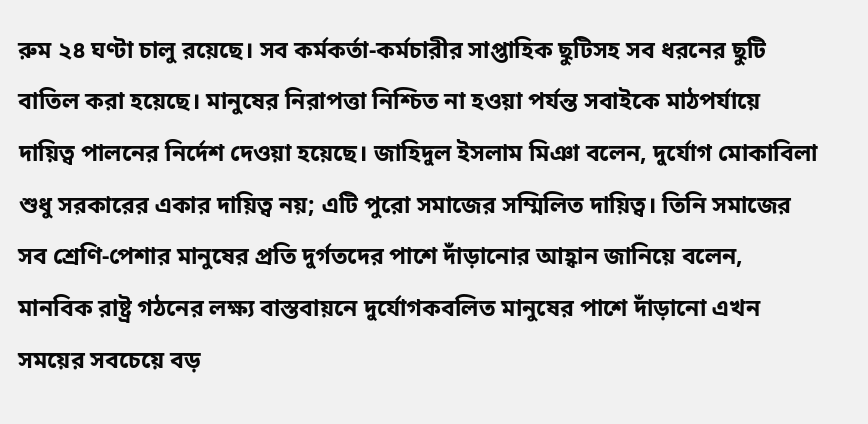রুম ২৪ ঘণ্টা চালু রয়েছে। সব কর্মকর্তা-কর্মচারীর সাপ্তাহিক ছুটিসহ সব ধরনের ছুটি বাতিল করা হয়েছে। মানুষের নিরাপত্তা নিশ্চিত না হওয়া পর্যন্ত সবাইকে মাঠপর্যায়ে দায়িত্ব পালনের নির্দেশ দেওয়া হয়েছে। জাহিদুল ইসলাম মিঞা বলেন, দুর্যোগ মোকাবিলা শুধু সরকারের একার দায়িত্ব নয়; এটি পুরো সমাজের সম্মিলিত দায়িত্ব। তিনি সমাজের সব শ্রেণি-পেশার মানুষের প্রতি দুর্গতদের পাশে দাঁড়ানোর আহ্বান জানিয়ে বলেন, মানবিক রাষ্ট্র গঠনের লক্ষ্য বাস্তবায়নে দুর্যোগকবলিত মানুষের পাশে দাঁড়ানো এখন সময়ের সবচেয়ে বড়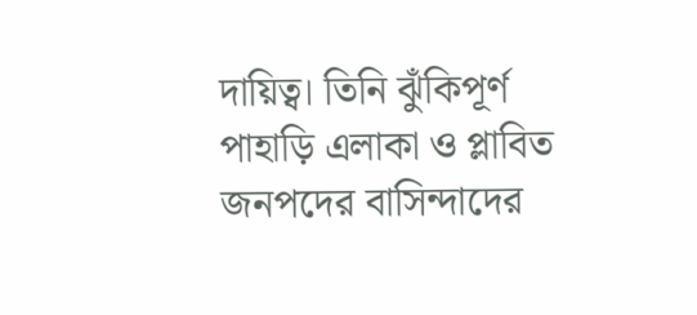দায়িত্ব। তিনি ঝুঁকিপূর্ণ পাহাড়ি এলাকা ও প্লাবিত জনপদের বাসিন্দাদের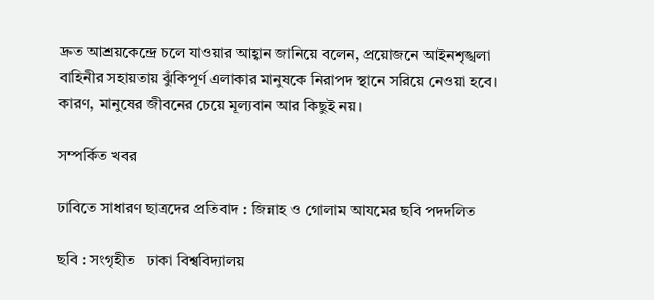দ্রুত আশ্রয়কেন্দ্রে চলে যাওয়ার আহ্বান জানিয়ে বলেন, প্রয়োজনে আইনশৃঙ্খলা বাহিনীর সহায়তায় ঝুঁকিপূর্ণ এলাকার মানুষকে নিরাপদ স্থানে সরিয়ে নেওয়া হবে। কারণ, মানুষের জীবনের চেয়ে মূল্যবান আর কিছুই নয়।

সম্পর্কিত খবর

ঢাবিতে সাধারণ ছাত্রদের প্রতিবাদ : জিন্নাহ ও গোলাম আযমের ছবি পদদলিত

ছবি : সংগৃহীত   ঢাকা বিশ্ববিদ্যালয়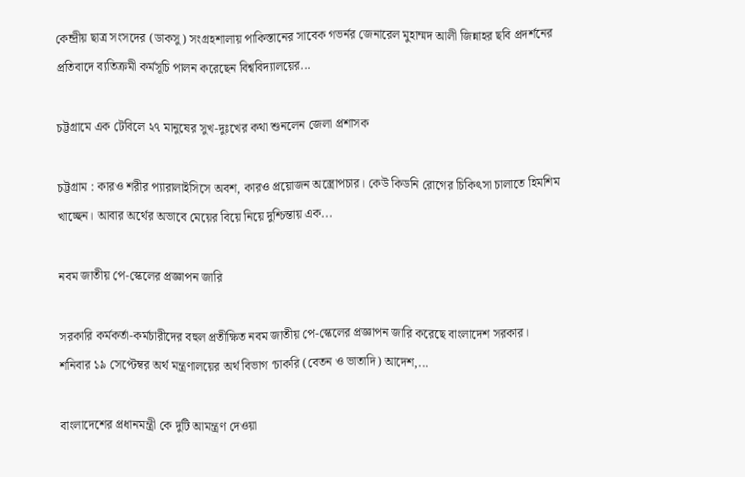কেন্দ্রীয় ছাত্র সংসদের (ডাকসু) সংগ্রহশালায় পাকিস্তানের সাবেক গভর্নর জেনারেল মুহাম্মদ আলী জিন্নাহর ছবি প্রদর্শনের প্রতিবাদে ব্যতিক্রমী কর্মসূচি পালন করেছেন বিশ্ববিদ্যালয়ের...

চট্টগ্রামে এক টেবিলে ২৭ মানুষের সুখ-দুঃখের কথা শুনলেন জেলা প্রশাসক

চট্টগ্রাম : কারও শরীর প্যারালাইসিসে অবশ, কারও প্রয়োজন অস্ত্রোপচার। কেউ কিডনি রোগের চিকিৎসা চালাতে হিমশিম খাচ্ছেন। আবার অর্থের অভাবে মেয়ের বিয়ে নিয়ে দুশ্চিন্তায় এক...

নবম জাতীয় পে-স্কেলের প্রজ্ঞাপন জারি

সরকারি কর্মকর্তা-কর্মচারীদের বহুল প্রতীক্ষিত নবম জাতীয় পে-স্কেলের প্রজ্ঞাপন জারি করেছে বাংলাদেশ সরকার। শনিবার ১৯ সেপ্টেম্বর অর্থ মন্ত্রণালয়ের অর্থ বিভাগ ‘চাকরি (বেতন ও ভাতাদি) আদেশ,...

বাংলাদেশের প্রধানমন্ত্রী কে দুটি আমন্ত্রণ দেওয়া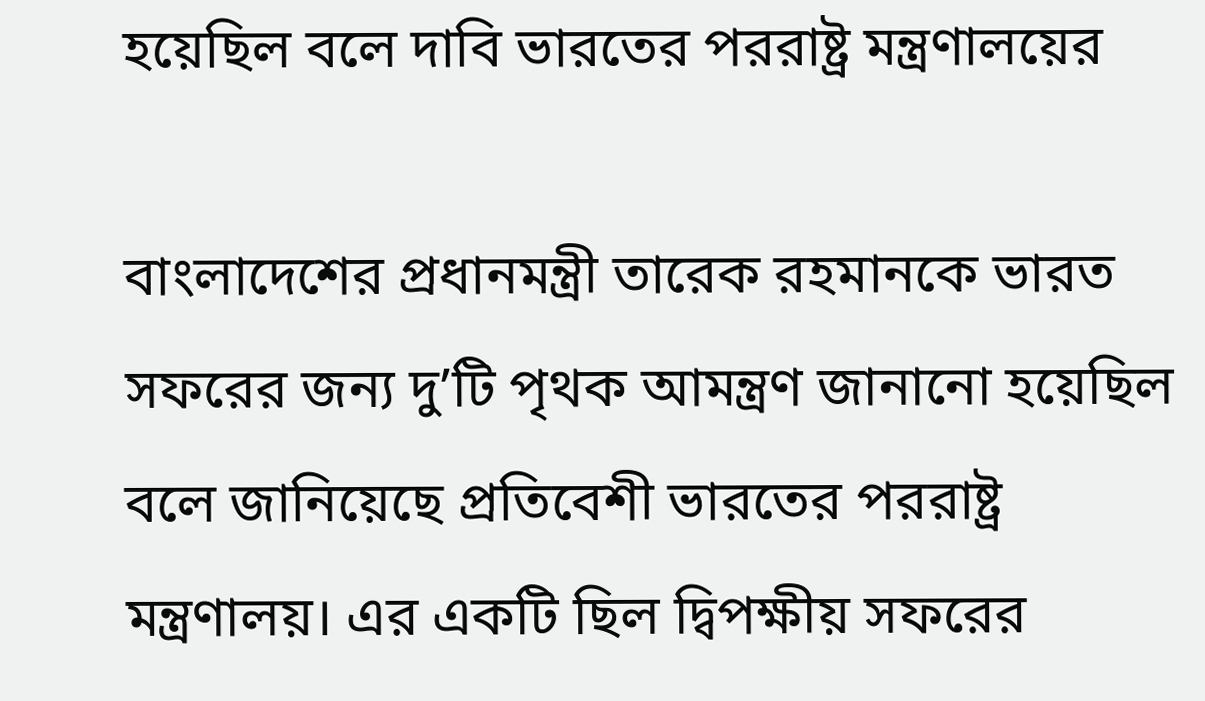হয়েছিল বলে দাবি ভারতের পররাষ্ট্র মন্ত্রণালয়ের

বাংলাদেশের প্রধানমন্ত্রী তারেক রহমানকে ভারত সফরের জন্য দু’টি পৃথক আমন্ত্রণ জানানো হয়েছিল বলে জানিয়েছে প্রতিবেশী ভারতের পররাষ্ট্র মন্ত্রণালয়। এর একটি ছিল দ্বিপক্ষীয় সফরের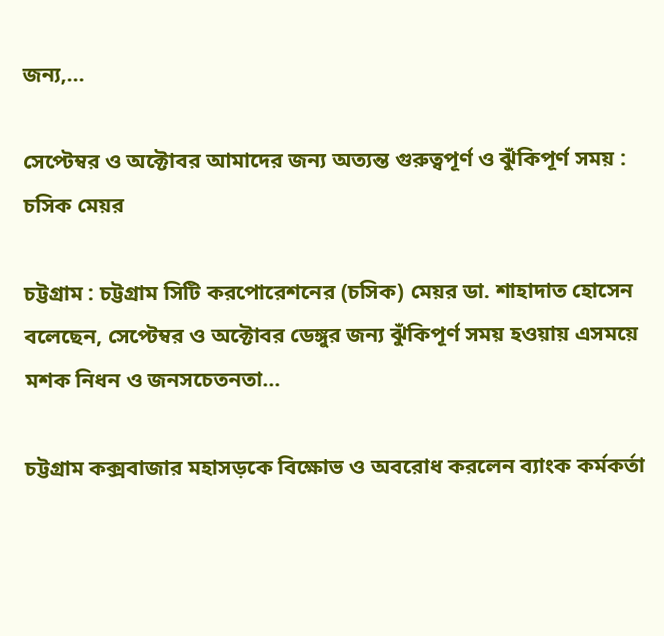জন্য,...

সেপ্টেম্বর ও অক্টোবর আমাদের জন্য অত্যন্ত গুরুত্বপূর্ণ ও ঝুঁকিপূর্ণ সময় : চসিক মেয়র

চট্টগ্রাম : চট্টগ্রাম সিটি করপোরেশনের (চসিক) মেয়র ডা. শাহাদাত হোসেন বলেছেন, সেপ্টেম্বর ও অক্টোবর ডেঙ্গুর জন্য ঝুঁকিপূর্ণ সময় হওয়ায় এসময়ে মশক নিধন ও জনসচেতনতা...

চট্টগ্রাম কক্সবাজার মহাসড়কে বিক্ষোভ ও অবরোধ করলেন ব্যাংক কর্মকর্তা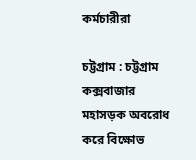কর্মচারীরা

চট্টগ্রাম : চট্টগ্রাম কক্সবাজার মহাসড়ক অবরোধ করে বিক্ষোভ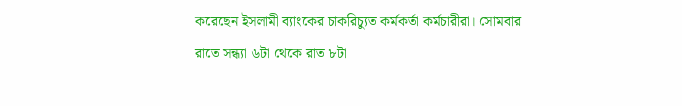করেছেন ইসলামী ব্যাংকের চাকরিচ্যুত কর্মকর্তা কর্মচারীরা। সোমবার রাতে সন্ধ্যা ৬টা থেকে রাত ৮টা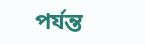পর্যন্ত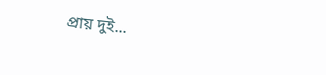প্রায় দুই...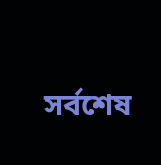সর্বশেষ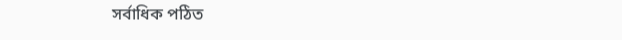সর্বাধিক পঠিত